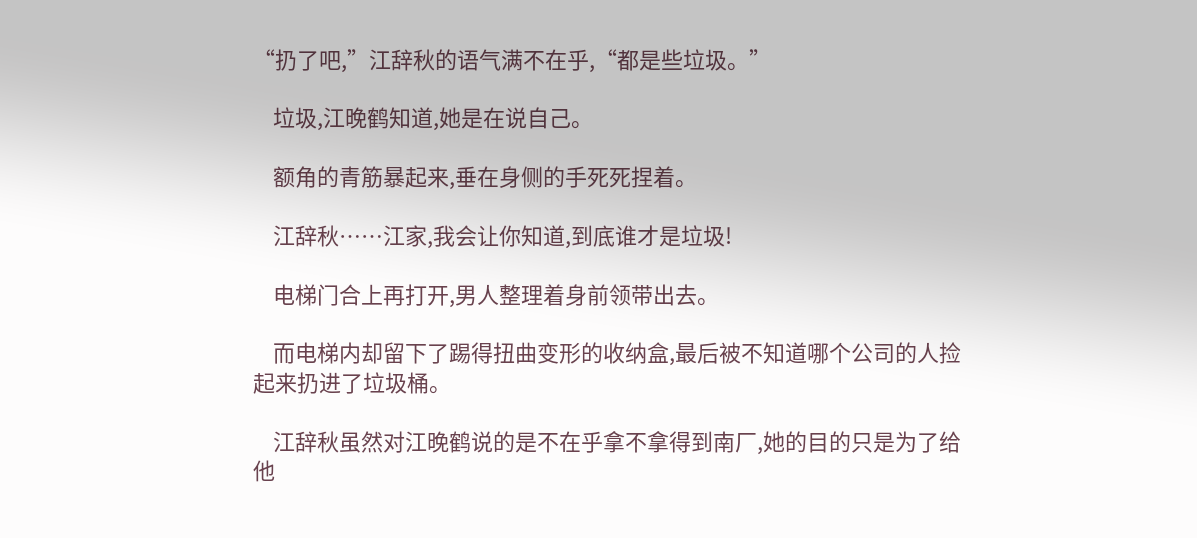“扔了吧,”江辞秋的语气满不在乎,“都是些垃圾。”

    垃圾,江晚鹤知道,她是在说自己。

    额角的青筋暴起来,垂在身侧的手死死捏着。

    江辞秋……江家,我会让你知道,到底谁才是垃圾!

    电梯门合上再打开,男人整理着身前领带出去。

    而电梯内却留下了踢得扭曲变形的收纳盒,最后被不知道哪个公司的人捡起来扔进了垃圾桶。

    江辞秋虽然对江晚鹤说的是不在乎拿不拿得到南厂,她的目的只是为了给他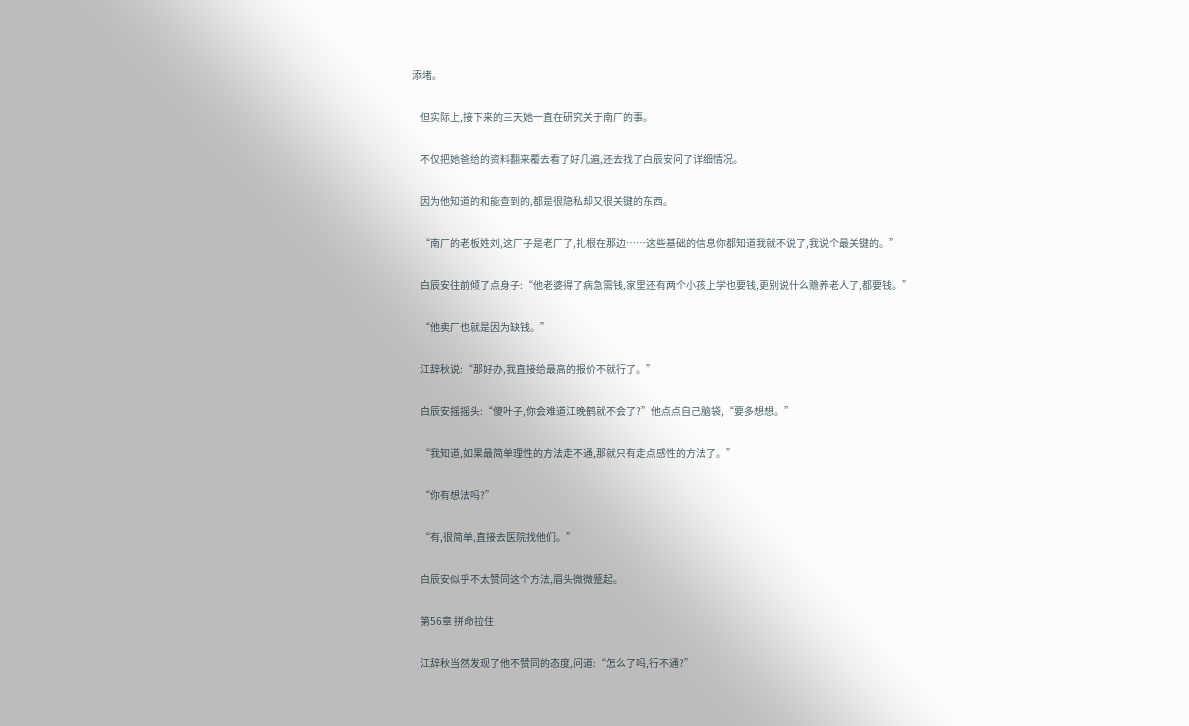添堵。

    但实际上,接下来的三天她一直在研究关于南厂的事。

    不仅把她爸给的资料翻来覆去看了好几遍,还去找了白辰安问了详细情况。

    因为他知道的和能查到的,都是很隐私却又很关键的东西。

    “南厂的老板姓刘,这厂子是老厂了,扎根在那边……这些基础的信息你都知道我就不说了,我说个最关键的。”

    白辰安往前倾了点身子:“他老婆得了病急需钱,家里还有两个小孩上学也要钱,更别说什么赡养老人了,都要钱。”

    “他卖厂也就是因为缺钱。”

    江辞秋说:“那好办,我直接给最高的报价不就行了。”

    白辰安摇摇头:“傻叶子,你会难道江晚鹤就不会了?”他点点自己脑袋,“要多想想。”

    “我知道,如果最简单理性的方法走不通,那就只有走点感性的方法了。”

    “你有想法吗?”

    “有,很简单,直接去医院找他们。”

    白辰安似乎不太赞同这个方法,眉头微微蹙起。

    第56章 拼命拉住

    江辞秋当然发现了他不赞同的态度,问道:“怎么了吗,行不通?”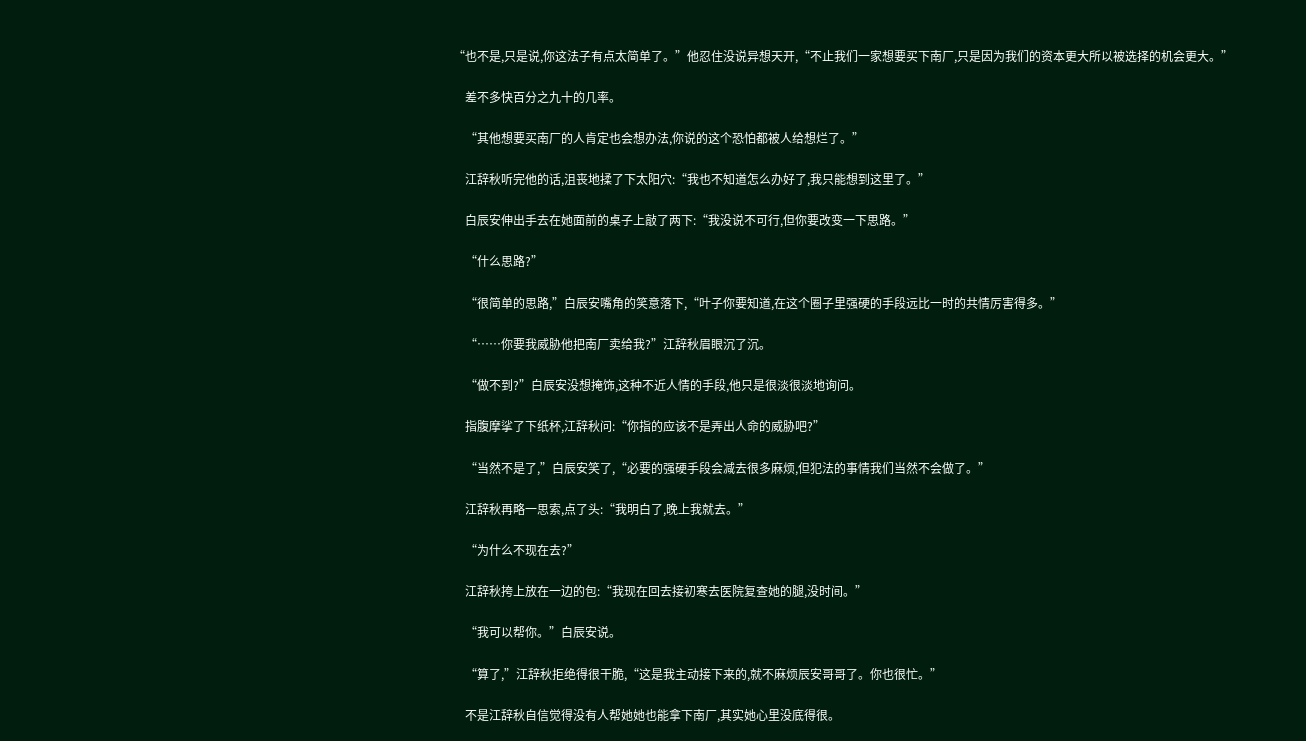“也不是,只是说,你这法子有点太简单了。”他忍住没说异想天开,“不止我们一家想要买下南厂,只是因为我们的资本更大所以被选择的机会更大。”

    差不多快百分之九十的几率。

    “其他想要买南厂的人肯定也会想办法,你说的这个恐怕都被人给想烂了。”

    江辞秋听完他的话,沮丧地揉了下太阳穴:“我也不知道怎么办好了,我只能想到这里了。”

    白辰安伸出手去在她面前的桌子上敲了两下:“我没说不可行,但你要改变一下思路。”

    “什么思路?”

    “很简单的思路,”白辰安嘴角的笑意落下,“叶子你要知道,在这个圈子里强硬的手段远比一时的共情厉害得多。”

    “……你要我威胁他把南厂卖给我?”江辞秋眉眼沉了沉。

    “做不到?”白辰安没想掩饰,这种不近人情的手段,他只是很淡很淡地询问。

    指腹摩挲了下纸杯,江辞秋问:“你指的应该不是弄出人命的威胁吧?”

    “当然不是了,”白辰安笑了,“必要的强硬手段会减去很多麻烦,但犯法的事情我们当然不会做了。”

    江辞秋再略一思索,点了头:“我明白了,晚上我就去。”

    “为什么不现在去?”

    江辞秋挎上放在一边的包:“我现在回去接初寒去医院复查她的腿,没时间。”

    “我可以帮你。”白辰安说。

    “算了,”江辞秋拒绝得很干脆,“这是我主动接下来的,就不麻烦辰安哥哥了。你也很忙。”

    不是江辞秋自信觉得没有人帮她她也能拿下南厂,其实她心里没底得很。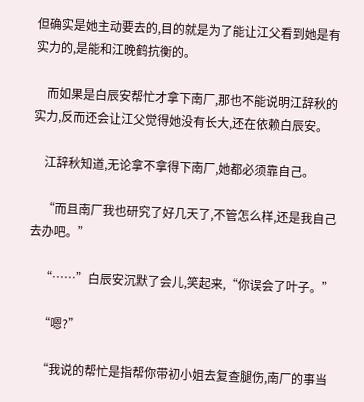但确实是她主动要去的,目的就是为了能让江父看到她是有实力的,是能和江晚鹤抗衡的。

    而如果是白辰安帮忙才拿下南厂,那也不能说明江辞秋的实力,反而还会让江父觉得她没有长大,还在依赖白辰安。

    江辞秋知道,无论拿不拿得下南厂,她都必须靠自己。

    “而且南厂我也研究了好几天了,不管怎么样,还是我自己去办吧。”

    “……”白辰安沉默了会儿,笑起来,“你误会了叶子。”

    “嗯?”

    “我说的帮忙是指帮你带初小姐去复查腿伤,南厂的事当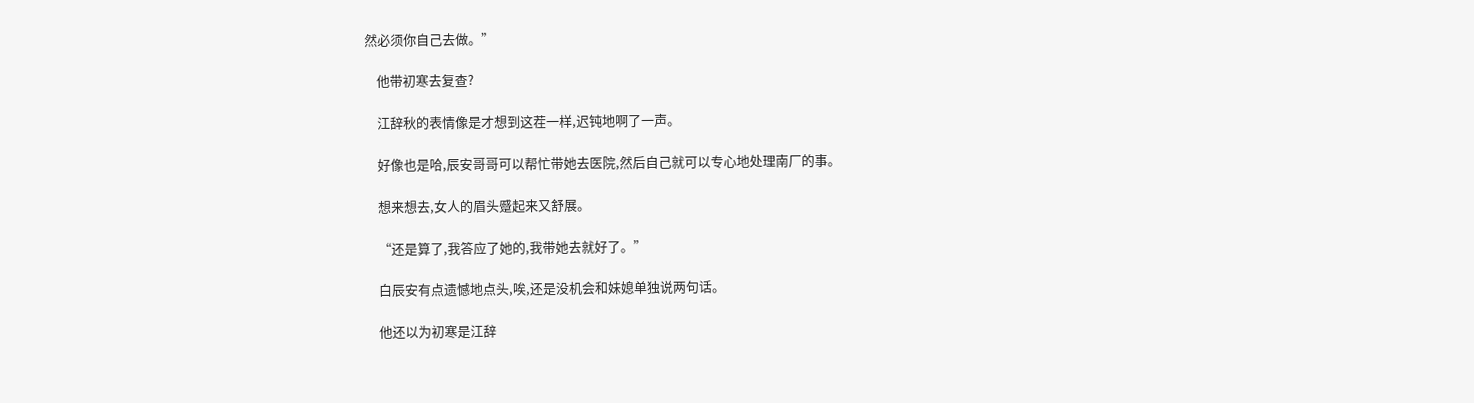然必须你自己去做。”

    他带初寒去复查?

    江辞秋的表情像是才想到这茬一样,迟钝地啊了一声。

    好像也是哈,辰安哥哥可以帮忙带她去医院,然后自己就可以专心地处理南厂的事。

    想来想去,女人的眉头蹙起来又舒展。

    “还是算了,我答应了她的,我带她去就好了。”

    白辰安有点遗憾地点头,唉,还是没机会和妹媳单独说两句话。

    他还以为初寒是江辞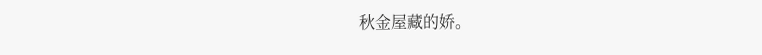秋金屋藏的娇。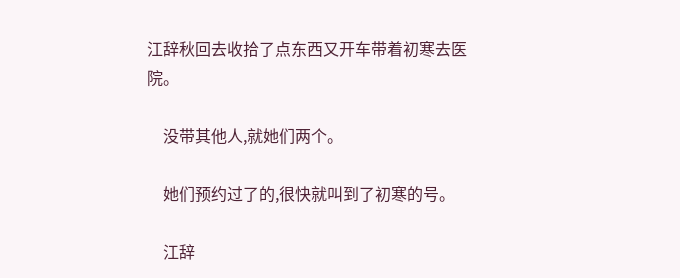江辞秋回去收拾了点东西又开车带着初寒去医院。

    没带其他人,就她们两个。

    她们预约过了的,很快就叫到了初寒的号。

    江辞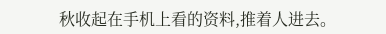秋收起在手机上看的资料,推着人进去。